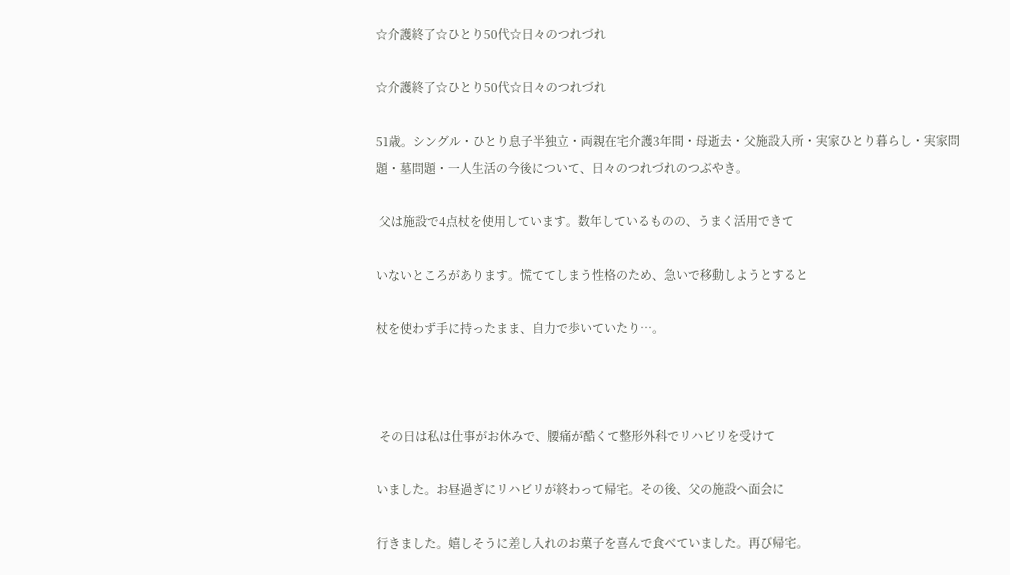☆介護終了☆ひとり50代☆日々のつれづれ

☆介護終了☆ひとり50代☆日々のつれづれ

51歳。シングル・ひとり息子半独立・両親在宅介護3年間・母逝去・父施設入所・実家ひとり暮らし・実家問題・墓問題・一人生活の今後について、日々のつれづれのつぶやき。

 父は施設で4点杖を使用しています。数年しているものの、うまく活用できて

いないところがあります。慌ててしまう性格のため、急いで移動しようとすると

杖を使わず手に持ったまま、自力で歩いていたり…。



 その日は私は仕事がお休みで、腰痛が酷くて整形外科でリハビリを受けて

いました。お昼過ぎにリハビリが終わって帰宅。その後、父の施設へ面会に

行きました。嬉しそうに差し入れのお菓子を喜んで食べていました。再び帰宅。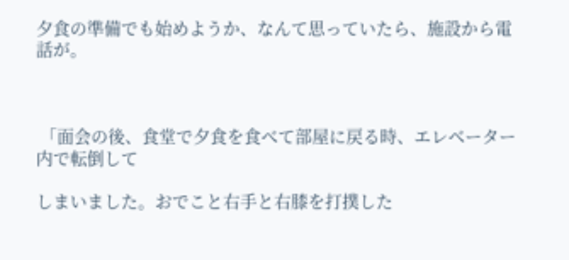夕食の準備でも始めようか、なんて思っていたら、施設から電話が。



 「面会の後、食堂で夕食を食べて部屋に戻る時、エレベーター内で転倒して

しまいました。おでこと右手と右膝を打撲した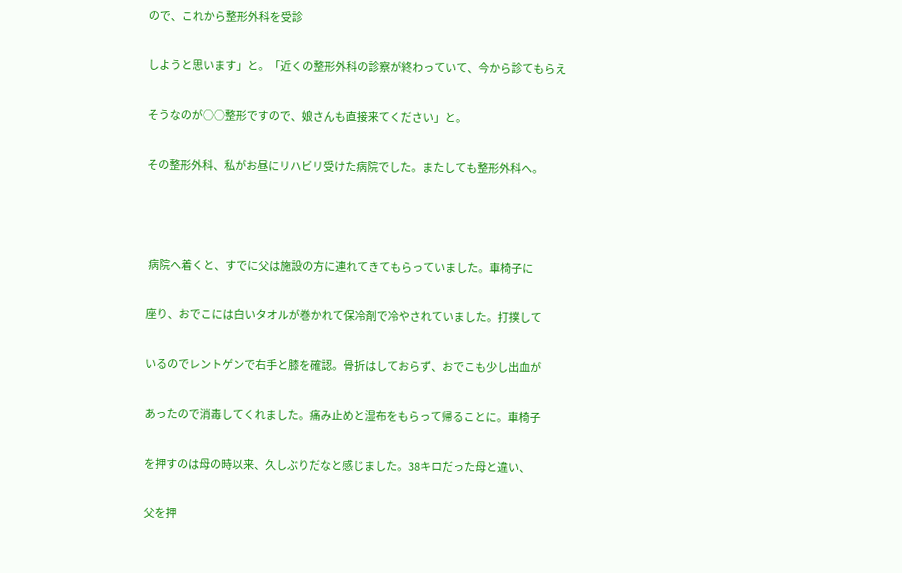ので、これから整形外科を受診

しようと思います」と。「近くの整形外科の診察が終わっていて、今から診てもらえ

そうなのが○○整形ですので、娘さんも直接来てください」と。

その整形外科、私がお昼にリハビリ受けた病院でした。またしても整形外科へ。



 病院へ着くと、すでに父は施設の方に連れてきてもらっていました。車椅子に

座り、おでこには白いタオルが巻かれて保冷剤で冷やされていました。打撲して

いるのでレントゲンで右手と膝を確認。骨折はしておらず、おでこも少し出血が

あったので消毒してくれました。痛み止めと湿布をもらって帰ることに。車椅子

を押すのは母の時以来、久しぶりだなと感じました。38キロだった母と違い、

父を押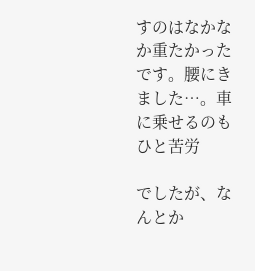すのはなかなか重たかったです。腰にきました…。車に乗せるのもひと苦労

でしたが、なんとか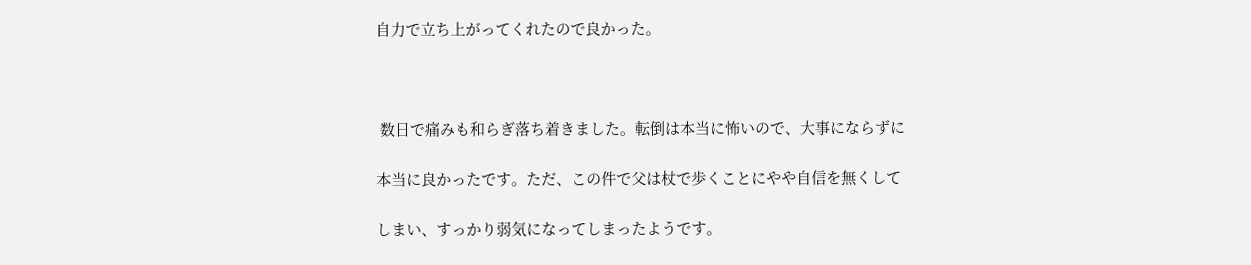自力で立ち上がってくれたので良かった。



 数日で痛みも和らぎ落ち着きました。転倒は本当に怖いので、大事にならずに

本当に良かったです。ただ、この件で父は杖で歩くことにやや自信を無くして

しまい、すっかり弱気になってしまったようです。